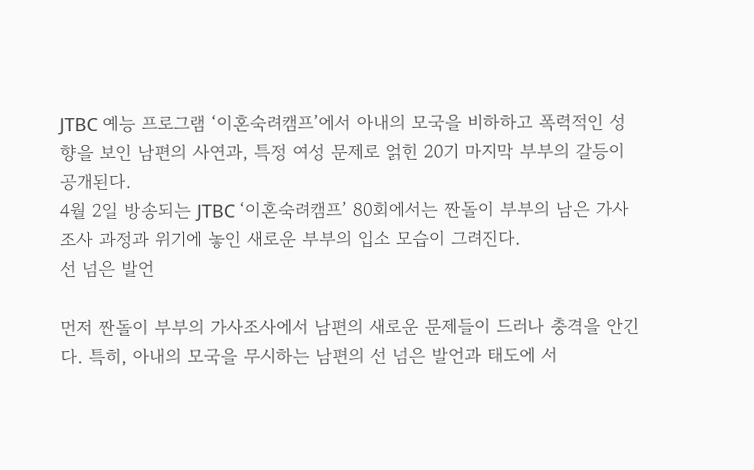JTBC 예능 프로그램 ‘이혼숙려캠프’에서 아내의 모국을 비하하고 폭력적인 성향을 보인 남편의 사연과, 특정 여성 문제로 얽힌 20기 마지막 부부의 갈등이 공개된다.
4월 2일 방송되는 JTBC ‘이혼숙려캠프’ 80회에서는 짠돌이 부부의 남은 가사 조사 과정과 위기에 놓인 새로운 부부의 입소 모습이 그려진다.
선 넘은 발언

먼저 짠돌이 부부의 가사조사에서 남편의 새로운 문제들이 드러나 충격을 안긴다. 특히, 아내의 모국을 무시하는 남편의 선 넘은 발언과 태도에 서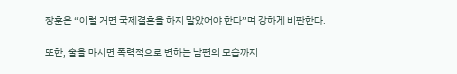장훈은 “이럴 거면 국제결혼을 하지 말았어야 한다”며 강하게 비판한다.

또한, 술을 마시면 폭력적으로 변하는 남편의 모습까지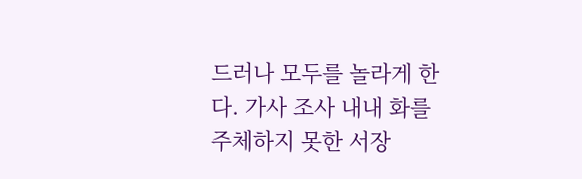드러나 모두를 놀라게 한다. 가사 조사 내내 화를 주체하지 못한 서장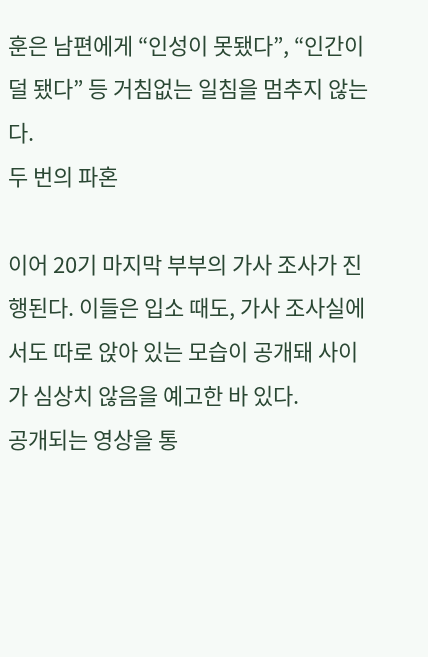훈은 남편에게 “인성이 못됐다”, “인간이 덜 됐다” 등 거침없는 일침을 멈추지 않는다.
두 번의 파혼

이어 20기 마지막 부부의 가사 조사가 진행된다. 이들은 입소 때도, 가사 조사실에서도 따로 앉아 있는 모습이 공개돼 사이가 심상치 않음을 예고한 바 있다.
공개되는 영상을 통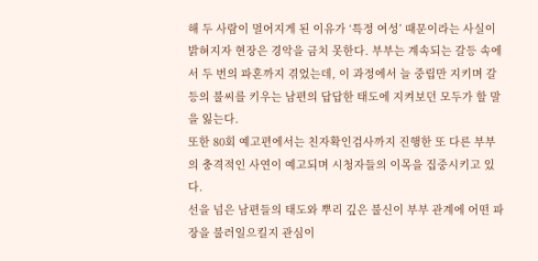해 두 사람이 멀어지게 된 이유가 ‘특정 여성’ 때문이라는 사실이 밝혀지자 현장은 경악을 금치 못한다. 부부는 계속되는 갈등 속에서 두 번의 파혼까지 겪었는데, 이 과정에서 늘 중립만 지키며 갈등의 불씨를 키우는 남편의 답답한 태도에 지켜보던 모두가 할 말을 잃는다.
또한 80회 예고편에서는 친자확인검사까지 진행한 또 다른 부부의 충격적인 사연이 예고되며 시청자들의 이목을 집중시키고 있다.
선을 넘은 남편들의 태도와 뿌리 깊은 불신이 부부 관계에 어떤 파장을 불러일으킬지 관심이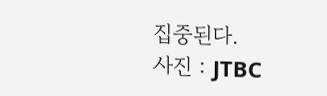집중된다.
사진 : JTBC